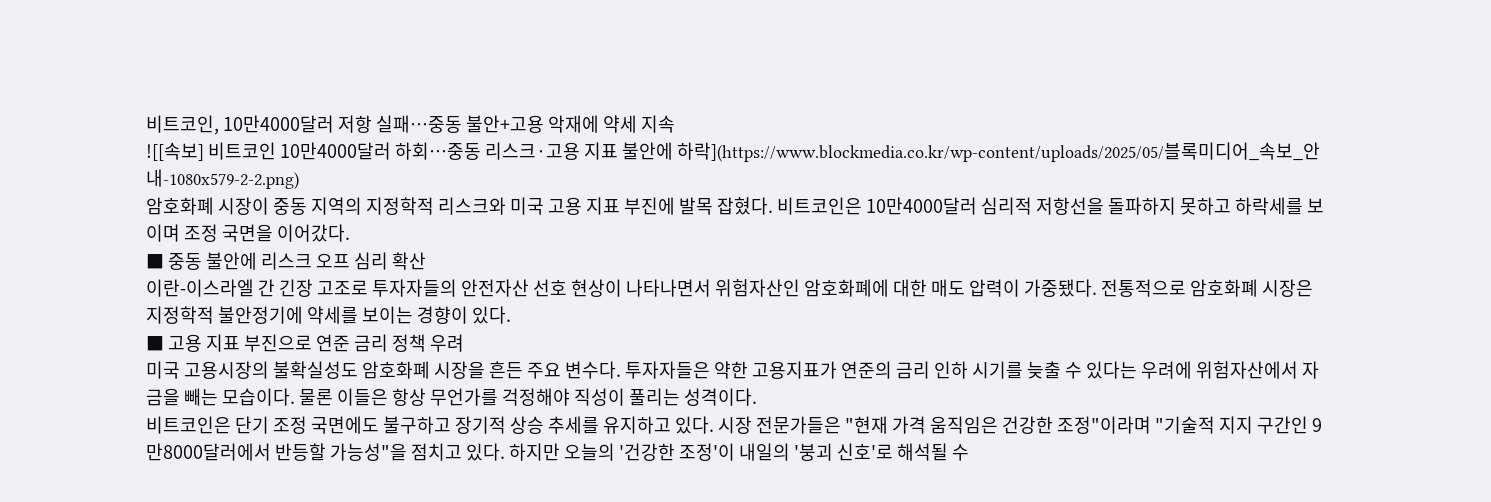비트코인, 10만4000달러 저항 실패…중동 불안+고용 악재에 약세 지속
![[속보] 비트코인 10만4000달러 하회⋯중동 리스크·고용 지표 불안에 하락](https://www.blockmedia.co.kr/wp-content/uploads/2025/05/블록미디어_속보_안내-1080x579-2-2.png)
암호화폐 시장이 중동 지역의 지정학적 리스크와 미국 고용 지표 부진에 발목 잡혔다. 비트코인은 10만4000달러 심리적 저항선을 돌파하지 못하고 하락세를 보이며 조정 국면을 이어갔다.
■ 중동 불안에 리스크 오프 심리 확산
이란-이스라엘 간 긴장 고조로 투자자들의 안전자산 선호 현상이 나타나면서 위험자산인 암호화폐에 대한 매도 압력이 가중됐다. 전통적으로 암호화폐 시장은 지정학적 불안정기에 약세를 보이는 경향이 있다.
■ 고용 지표 부진으로 연준 금리 정책 우려
미국 고용시장의 불확실성도 암호화폐 시장을 흔든 주요 변수다. 투자자들은 약한 고용지표가 연준의 금리 인하 시기를 늦출 수 있다는 우려에 위험자산에서 자금을 빼는 모습이다. 물론 이들은 항상 무언가를 걱정해야 직성이 풀리는 성격이다.
비트코인은 단기 조정 국면에도 불구하고 장기적 상승 추세를 유지하고 있다. 시장 전문가들은 "현재 가격 움직임은 건강한 조정"이라며 "기술적 지지 구간인 9만8000달러에서 반등할 가능성"을 점치고 있다. 하지만 오늘의 '건강한 조정'이 내일의 '붕괴 신호'로 해석될 수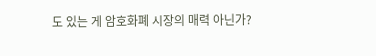도 있는 게 암호화폐 시장의 매력 아닌가?